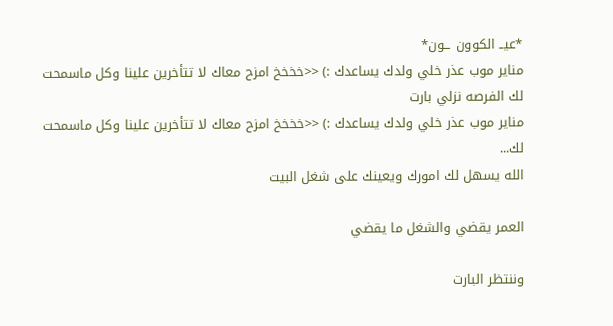*عيــ الكوون ــون*
مناير موب عذر خلي ولدك يساعدك :) <<خخخخ امزح معاك لا تتأخرين علينا وكل ماسمحت لك الفرصه نزلي بارت
مناير موب عذر خلي ولدك يساعدك :) <<خخخخ امزح معاك لا تتأخرين علينا وكل ماسمحت لك...
الله يسهل لك امورك ويعينك على شغل البيت

العمر يقضي والشغل ما يقضي

وننتظر البارت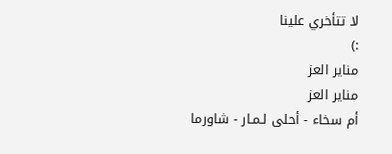لا تتأخري علينا
:)
مناير العز
مناير العز
أم سخاء - أحلى لـمـار - شاورما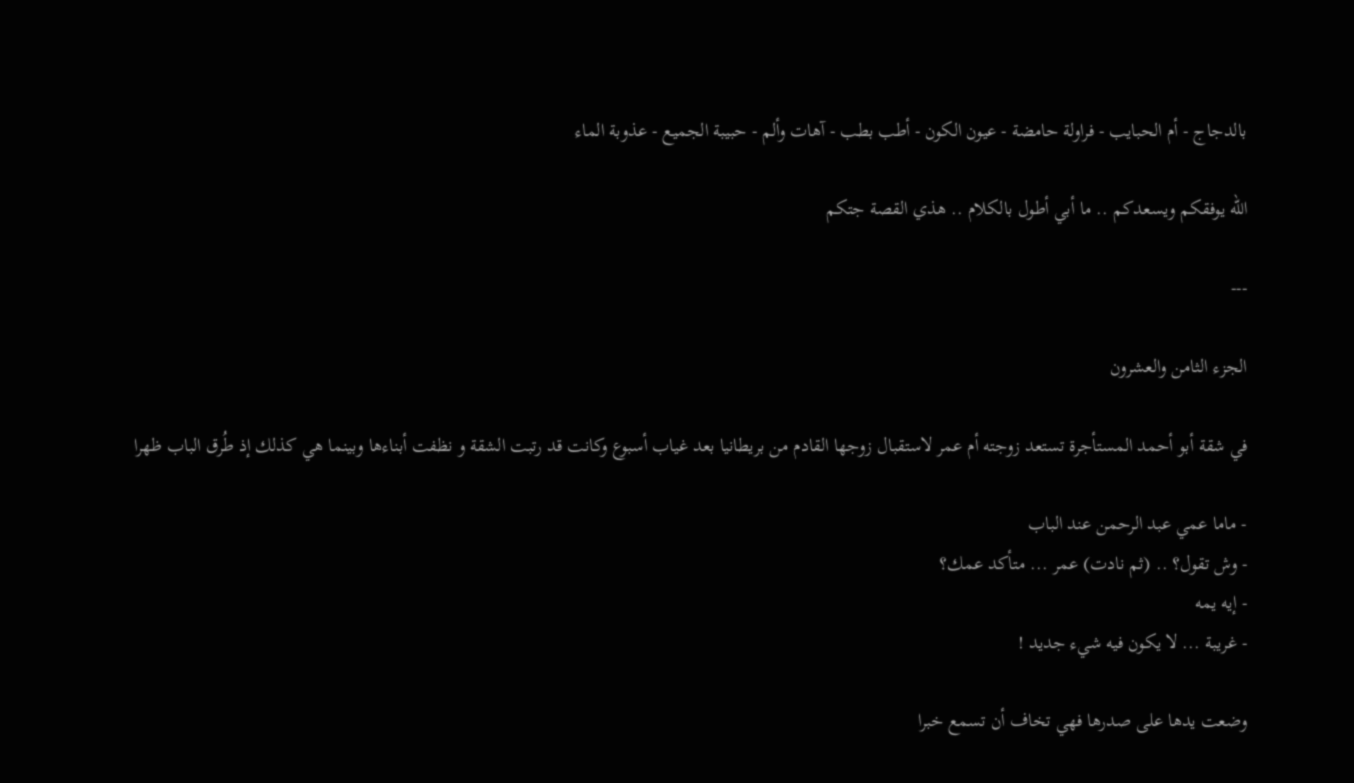بالدجاج - أم الحبايب - فراولة حامضة - عيون الكون - أطب بطب - آهات وألم - حبيبة الجميع - عذوبة الماء

الله يوفقكم ويسعدكم .. ما أبي أطول بالكلام .. هذي القصة جتكم

---

الجزء الثامن والعشرون

في شقة أبو أحمد المستأجرة تستعد زوجته أم عمر لاستقبال زوجها القادم من بريطانيا بعد غياب أسبوع وكانت قد رتبت الشقة و نظفت أبناءها وبينما هي كذلك إذ طُرق الباب ظهرا

- ماما عمي عبد الرحمن عند الباب
- وش تقول؟ .. (ثم نادت) عمر ... متأكد عمك؟
- إيه يمه
- غريبة ... لا يكون فيه شيء جديد !

وضعت يدها على صدرها فهي تخاف أن تسمع خبرا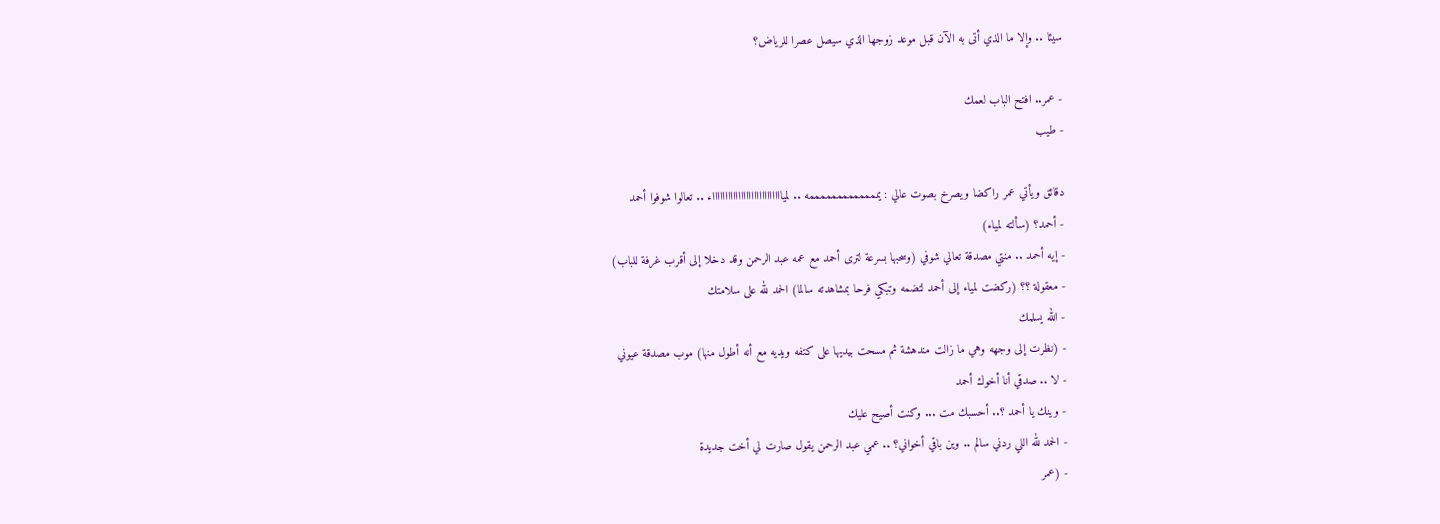سيئا .. وإلا ما الذي أتى به الآن قبل موعد زوجها الذي سيصل عصرا للرياض؟

- عمر.. افتح الباب لعمك
- طيب

دقائق ويأتي عمر راكضا ويصرخ بصوت عالي : يمممممممممممممه .. لمياااااااااااااااااااااااااااء .. تعالوا شوفوا أحمد
- أحمد؟ (سألته لمياء)
- إيه أحمد .. منتي مصدقة تعالي شوفي (وسحبها بسرعة لترى أحمد مع عمه عبد الرحمن وقد دخلا إلى أقرب غرفة للباب)
- معقولة ؟؟ (ركضت لمياء إلى أحمد لتضمه وتبكي فرحا بمشاهدته سالما) الحمد لله على سلامتك
- الله يسلمك
- (نظرت إلى وجهه وهي ما زالت مندهشة ثم مسحت بيديها على كتفه ويديه مع أنه أطول منها) موب مصدقة عيوني
- لا .. صدقي أنا أخوك أحمد
- وينك يا أحمد ؟.. أحسبك مت ... وكنت أصيح عليك
- الحمد لله اللي ردني سالم .. وين باقي أخواني؟ .. عمي عبد الرحمن يقول صارت لي أخت جديدة
- (عمر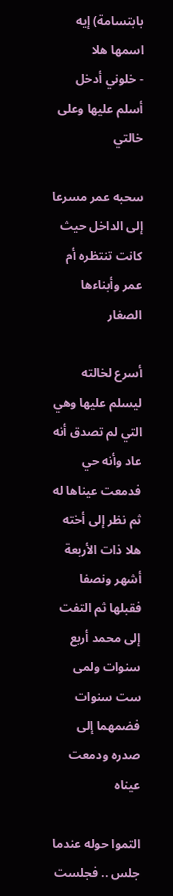بابتسامة) إيه اسمها هلا
- خلوني أدخل أسلم عليها وعلى خالتي

سحبه عمر مسرعا إلى الداخل حيث كانت تنتظره أم عمر وأبناءها الصغار

أسرع لخالته ليسلم عليها وهي التي لم تصدق أنه عاد وأنه حي فدمعت عيناها له ثم نظر إلى أخته هلا ذات الأربعة أشهر ونصفا فقبلها ثم التفت إلى محمد أربع سنوات ولمى ست سنوات فضمهما إلى صدره ودمعت عيناه

التموا حوله عندما جلس .. فجلست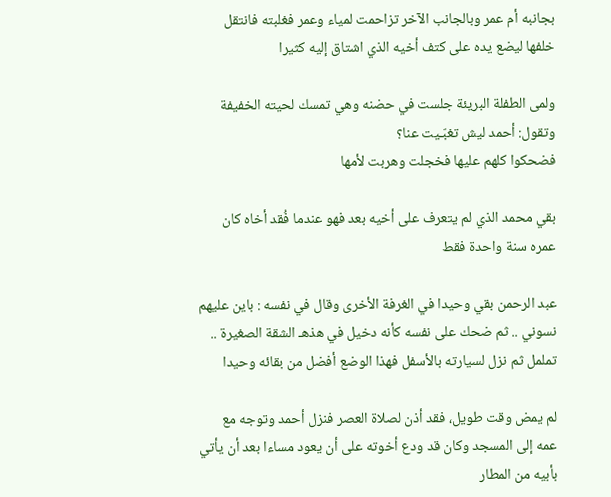بجانبه أم عمر وبالجانب الآخر تزاحمت لمياء وعمر فغلبته فانتقل خلفها ليضع يده على كتف أخيه الذي اشتاق إليه كثيرا

ولمى الطفلة البريئة جلست في حضنه وهي تمسك لحيته الخفيفة وتقول: أحمد ليش تغبّـيت عنا؟
فضحكوا كلهم عليها فخجلت وهربت لأمها

بقي محمد الذي لم يتعرف على أخيه بعد فهو عندما فُقد أخاه كان عمره سنة واحدة فقط

عبد الرحمن بقي وحيدا في الغرفة الأخرى وقال في نفسه : باين عليهم نسوني .. ثم ضحك على نفسه كأنه دخيل في هذهـ الشقة الصغيرة .. تململ ثم نزل لسيارته بالأسفل فهذا الوضع أفضل من بقائه وحيدا

لم يمض وقت طويل، فقد أذن لصلاة العصر فنزل أحمد وتوجه مع عمه إلى المسجد وكان قد ودع أخوته على أن يعود مساءا بعد أن يأتي بأبيه من المطار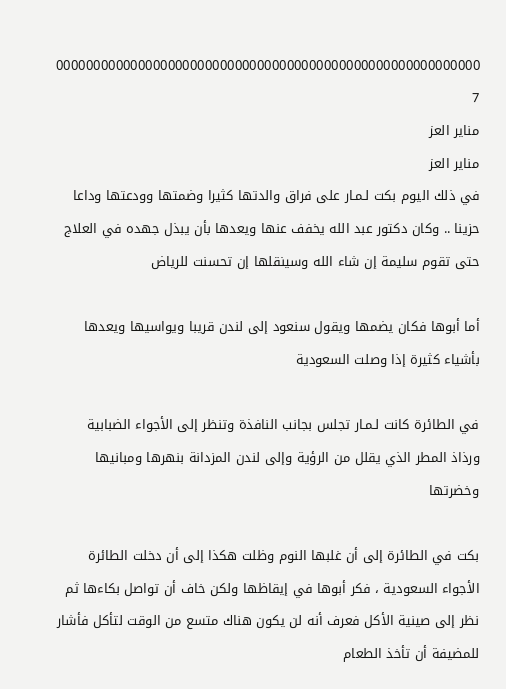000000000000000000000000000000000000000000000000000000000
7
مناير العز
مناير العز
في ذلك اليوم بكت لـمـار على فراق والدتها كثيرا وضمتها وودعتها وداعا حزينا .. وكان دكتور عبد الله يخفف عنها ويعدها بأن يبذل جهده في العلاج حتى تقوم سليمة إن شاء الله وسينقلها إن تحسنت للرياض

أما أبوها فكان يضمها ويقول سنعود إلى لندن قريبا ويواسيها ويعدها بأشياء كثيرة إذا وصلت السعودية

في الطائرة كانت لـمـار تجلس بجانب النافذة وتنظر إلى الأجواء الضبابية ورذاذ المطر الذي يقلل من الرؤية وإلى لندن المزدانة بنهرها ومبانيها وخضرتها

بكت في الطائرة إلى أن غلبها النوم وظلت هكذا إلى أن دخلت الطائرة الأجواء السعودية ، فكر أبوها في إيقاظها ولكن خاف أن تواصل بكاءها ثم نظر إلى صينية الأكل فعرف أنه لن يكون هناك متسع من الوقت لتأكل فأشار للمضيفة أن تأخذ الطعام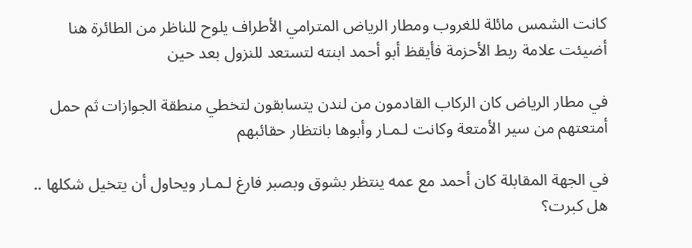كانت الشمس مائلة للغروب ومطار الرياض المترامي الأطراف يلوح للناظر من الطائرة هنا أضيئت علامة ربط الأحزمة فأيقظ أبو أحمد ابنته لتستعد للنزول بعد حين

في مطار الرياض كان الركاب القادمون من لندن يتسابقون لتخطي منطقة الجوازات ثم حمل أمتعتهم من سير الأمتعة وكانت لـمـار وأبوها بانتظار حقائبهم

في الجهة المقابلة كان أحمد مع عمه ينتظر بشوق وبصبر فارغ لـمـار ويحاول أن يتخيل شكلها .. هل كبرت؟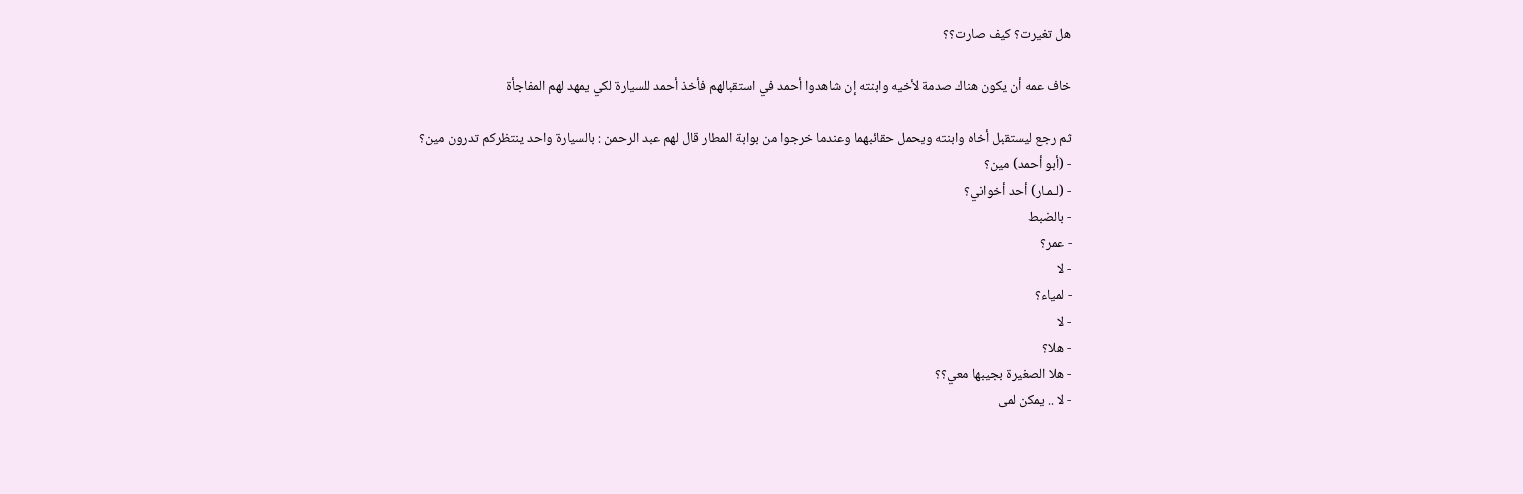هل تغيرت؟ كيف صارت؟؟

خاف عمه أن يكون هناك صدمة لأخيه وابنته إن شاهدوا أحمد في استقبالهم فأخذ أحمد للسيارة لكي يمهد لهم المفاجأة

ثم رجع ليستقبل أخاه وابنته ويحمل حقائبهما وعندما خرجوا من بوابة المطار قال لهم عبد الرحمن : بالسيارة واحد ينتظركم تدرون مين؟
- (أبو أحمد) مين؟
- (لـمـار) أحد أخواني؟
- بالضبط
- عمر؟
- لا
- لمياء؟
- لا
- هلا؟
- هلا الصغيرة بجيبها معي؟؟
- لا .. يمكن لمى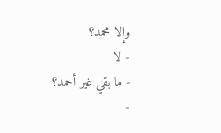وإلا محمد؟
- لا
- ما بقي غير أحمد؟
-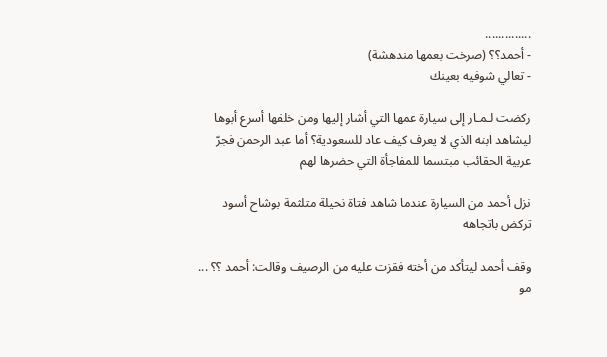..............
- أحمد؟؟ (صرخت بعمها مندهشة)
- تعالي شوفيه بعينك

ركضت لـمـار إلى سيارة عمها التي أشار إليها ومن خلفها أسرع أبوها ليشاهد ابنه الذي لا يعرف كيف عاد للسعودية؟ أما عبد الرحمن فجرّ عربية الحقائب مبتسما للمفاجأة التي حضرها لهم

نزل أحمد من السيارة عندما شاهد فتاة نحيلة متلثمة بوشاح أسود تركض باتجاهه

وقف أحمد ليتأكد من أخته فقزت عليه من الرصيف وقالت: أحمد ؟؟ ... مو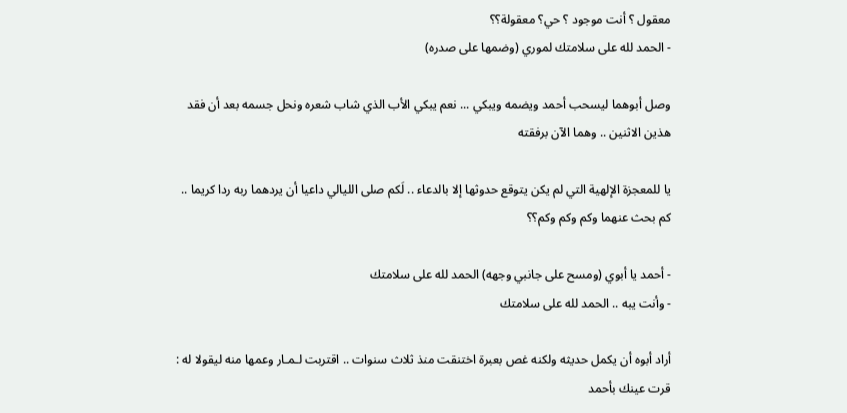معقول ؟ أنت موجود ؟ حي؟ معقولة؟؟
- الحمد لله على سلامتك لموري (وضمها على صدره)

وصل أبوهما ليسحب أحمد ويضمه ويبكي ... نعم يبكي الأب الذي شاب شعره ونحل جسمه بعد أن فقد هذين الاثنين .. وهما الآن برفقته

يا للمعجزة الإلهية التي لم يكن يتوقع حدوثها إلا بالدعاء .. لَكم صلى الليالي داعيا أن يردهما ربه ردا كريما .. كم بحث عنهما وكم وكم وكم؟؟

- أحمد يا أبوي (ومسح على جانبي وجهه) الحمد لله على سلامتك
- وأنت يبه .. الحمد لله على سلامتك

أراد أبوه أن يكمل حديثه ولكنه غص بعبرة اختنقت منذ ثلاث سنوات .. اقتربت لـمـار وعمها منه ليقولا له : قرت عينك بأحمد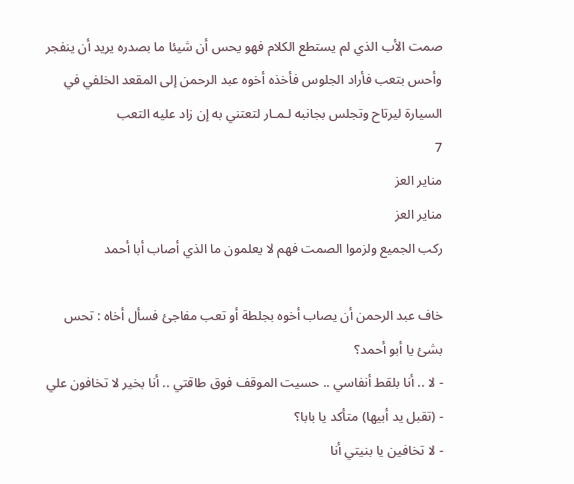صمت الأب الذي لم يستطع الكلام فهو يحس أن شيئا ما بصدره يريد أن ينفجر وأحس بتعب فأراد الجلوس فأخذه أخوه عبد الرحمن إلى المقعد الخلفي في السيارة ليرتاح وتجلس بجانبه لـمـار لتعتني به إن زاد عليه التعب
7
مناير العز
مناير العز
ركب الجميع ولزموا الصمت فهم لا يعلمون ما الذي أصاب أبا أحمد

خاف عبد الرحمن أن يصاب أخوه بجلطة أو تعب مفاجئ فسأل أخاه : تحس بشئ يا أبو أحمد؟
- لا .. أنا بلقط أنفاسي .. حسيت الموقف فوق طاقتي .. أنا بخير لا تخافون علي
- (تقبل يد أبيها) متأكد يا بابا؟
- لا تخافين يا بنيتي أنا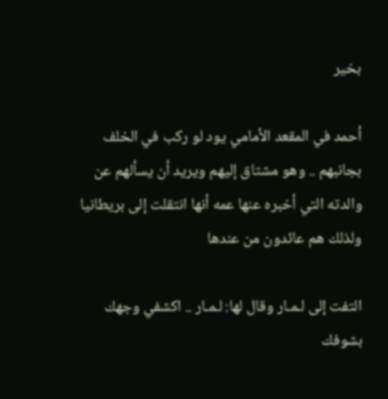بخير

أحمد في المقعد الأمامي يود لو ركب في الخلف بجانبهم .. وهو مشتاق إليهم ويريد أن يسألهم عن والدته التي أخبره عنها عمه أنها انتقلت إلى بريطانيا ولذلك هم عائدون من عندها

التفت إلى لـمـار وقال لها: لـمـار .. اكشفي وجهك بشوفك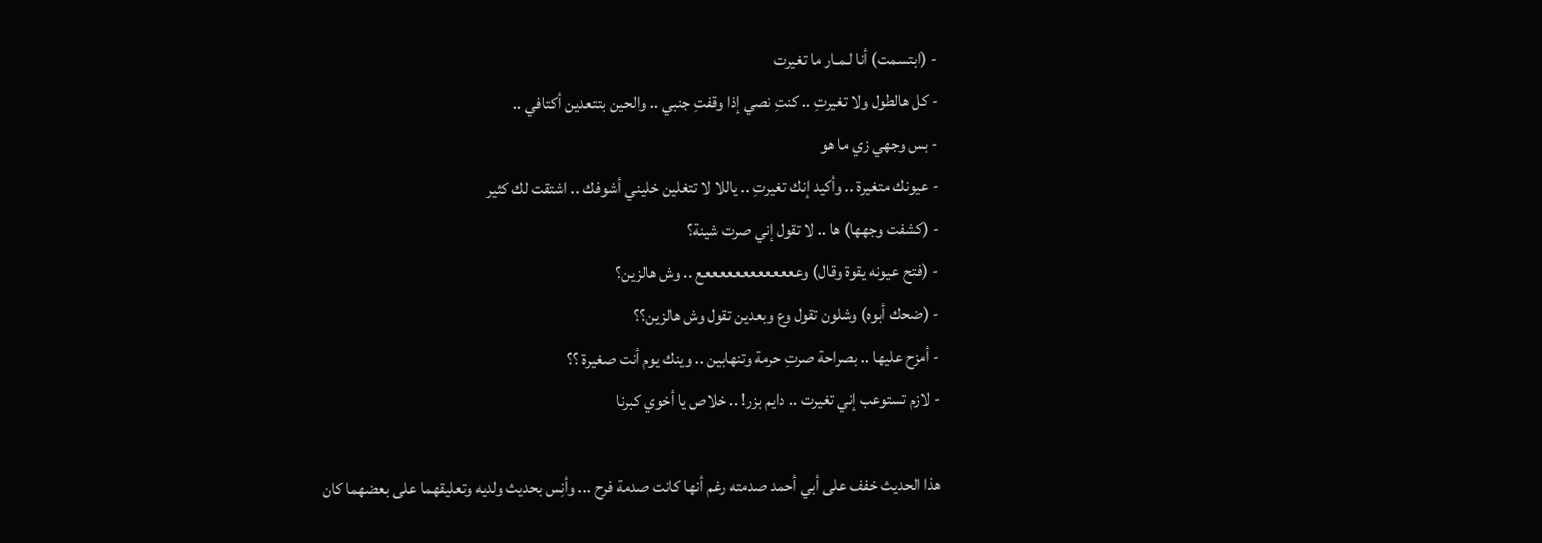- (ابتسمت) أنا لـمـار ما تغيرت
- كل هالطول ولا تغيرتِ .. كنتِ نصي إذا وقفتِ جنبي .. والحين بتتعدين أكتافي ..
- بس وجهي زي ما هو
- عيونك متغيرة .. وأكيد إنك تغيرتِ .. ياللا لا تتغلين خليني أشوفك .. اشتقت لك كثير
- (كشفت وجهها) ها .. لا تقول إني صرت شينة؟
- (فتح عيونه يقوة وقال) وعععععععععععععع .. وش هالزين؟
- (ضحك أبوه) وشلون تقول وع وبعدين تقول وش هالزين؟؟
- أمزح عليها .. بصراحة صرتِ حرمة وتنهابين .. وينك يوم أنت صغيرة ؟؟
- لازم تستوعب إني تغيرت .. دايم بزر! .. خلاص يا أخوي كبرنا

هذا الحديث خفف على أبي أحمد صدمته رغم أنها كانت صدمة فرح ... وأنِس بحديث ولديه وتعليقهما على بعضهما كان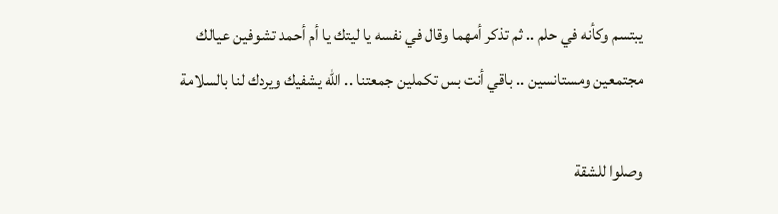يبتسم وكأنه في حلم .. ثم تذكر أمهما وقال في نفسه يا ليتك يا أم أحمد تشوفين عيالك مجتمعين ومستانسين .. باقي أنت بس تكملين جمعتنا .. الله يشفيك ويردك لنا بالسلامة

وصلوا للشقة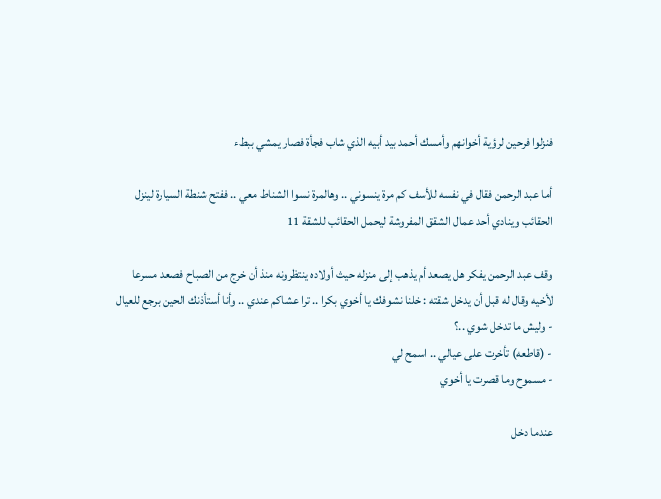فنزلوا فرحين لرؤية أخوانهم وأمسك أحمد بيد أبيه الذي شاب فجأة فصار يمشي ببطء

أما عبد الرحمن فقال في نفسه للأسف كم مرة ينسوني .. وهالمرة نسوا الشناط معي .. ففتح شنطة السيارة لينزل الحقائب وينادي أحد عمال الشقق المفروشة ليحمل الحقائب للشقة 11

وقف عبد الرحمن يفكر هل يصعد أم يذهب إلى منزله حيث أولاده ينتظرونه منذ أن خرج من الصباح فصعد مسرعا لأخيه وقال له قبل أن يدخل شقته : خلنا نشوفك يا أخوي بكرا .. ترا عشاكم عندي .. وأنا أستأذنك الحين برجع للعيال
- وليش ما تدخل شوي ..؟
- (قاطعه) تأخرت على عيالي .. اسمح لي
- مسموح وما قصرت يا أخوي

عندما دخل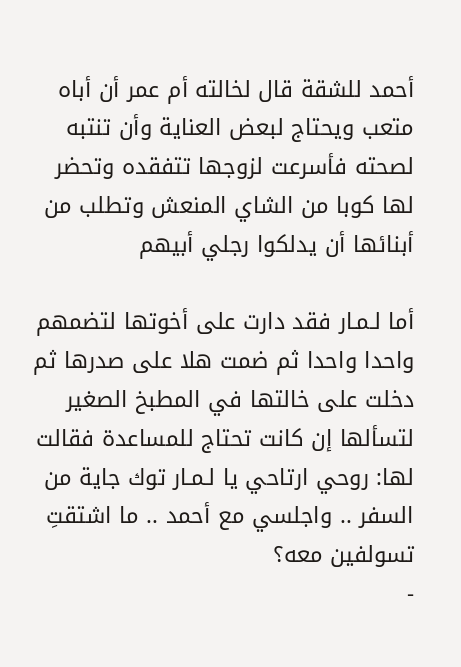أحمد للشقة قال لخالته أم عمر أن أباه متعب ويحتاج لبعض العناية وأن تنتبه لصحته فأسرعت لزوجها تتفقده وتحضر لها كوبا من الشاي المنعش وتطلب من أبنائها أن يدلكوا رجلي أبيهم

أما لـمـار فقد دارت على أخوتها لتضمهم واحدا واحدا ثم ضمت هلا على صدرها ثم دخلت على خالتها في المطبخ الصغير لتسألها إن كانت تحتاج للمساعدة فقالت لها: روحي ارتاحي يا لـمـار توك جاية من السفر .. واجلسي مع أحمد .. ما اشتقتِ تسولفين معه؟
-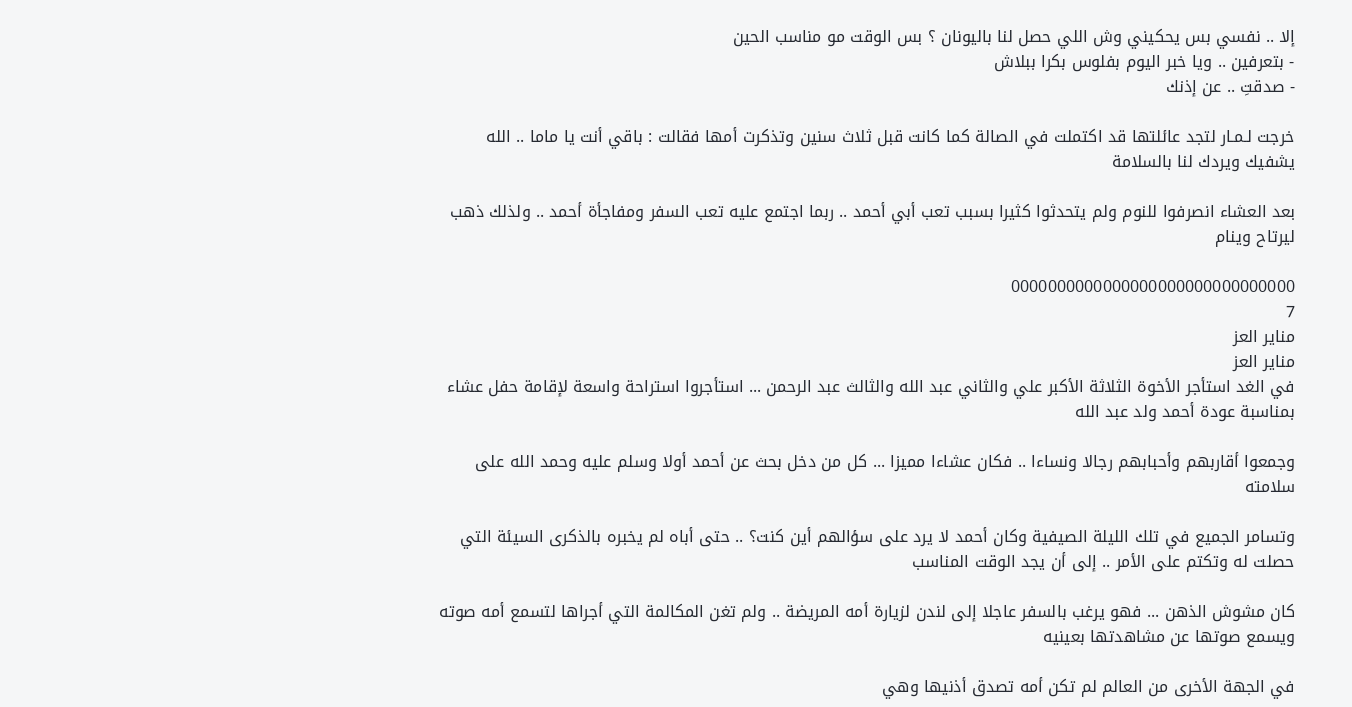إلا .. نفسي بس يحكيني وش اللي حصل لنا باليونان ؟ بس الوقت مو مناسب الحين
- بتعرفين .. ويا خبر اليوم بفلوس بكرا ببلاش
- صدقتِ .. عن إذنك

خرجت لـمـار لتجد عائلتها قد اكتملت في الصالة كما كانت قبل ثلاث سنين وتذكرت أمها فقالت : باقي أنت يا ماما .. الله يشفيك ويردك لنا بالسلامة

بعد العشاء انصرفوا للنوم ولم يتحدثوا كثيرا بسبب تعب أبي أحمد .. ربما اجتمع عليه تعب السفر ومفاجأة أحمد .. ولذلك ذهب ليرتاح وينام

0000000000000000000000000000000
7
مناير العز
مناير العز
في الغد استأجر الأخوة الثلاثة الأكبر علي والثاني عبد الله والثالث عبد الرحمن ... استأجروا استراحة واسعة لإقامة حفل عشاء بمناسبة عودة أحمد ولد عبد الله

وجمعوا أقاربهم وأحبابهم رجالا ونساءا .. فكان عشاءا مميزا ... كل من دخل بحث عن أحمد أولا وسلم عليه وحمد الله على سلامته

وتسامر الجميع في تلك الليلة الصيفية وكان أحمد لا يرد على سؤالهم أين كنت؟ .. حتى أباه لم يخبره بالذكرى السيئة التي حصلت له وتكتم على الأمر .. إلى أن يجد الوقت المناسب

كان مشوش الذهن ... فهو يرغب بالسفر عاجلا إلى لندن لزيارة أمه المريضة .. ولم تغن المكالمة التي أجراها لتسمع أمه صوته ويسمع صوتها عن مشاهدتها بعينيه

في الجهة الأخرى من العالم لم تكن أمه تصدق أذنيها وهي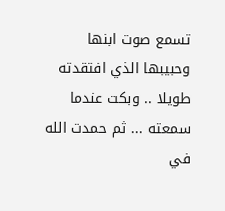تسمع صوت ابنها وحبيبها الذي افتقدته طويلا .. وبكت عندما سمعته ... ثم حمدت الله في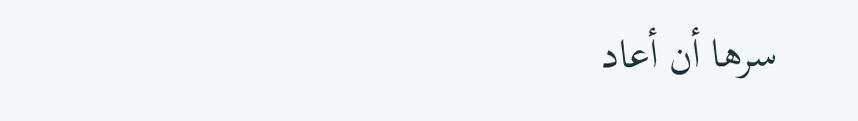سرها أن أعاد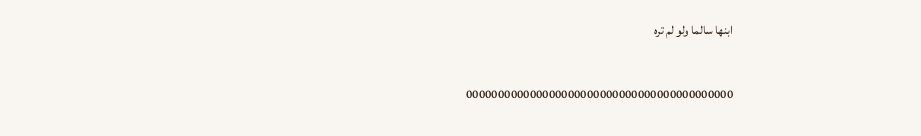ابنها سالما ولو لم تره

000000000000000000000000000000000000000000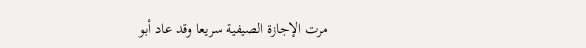مرت الإجازة الصيفية سريعا وقد عاد أبو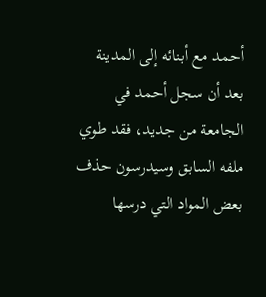أحمد مع أبنائه إلى المدينة بعد أن سجل أحمد في الجامعة من جديد، فقد طوي ملفه السابق وسيدرسون حذف بعض المواد التي درسها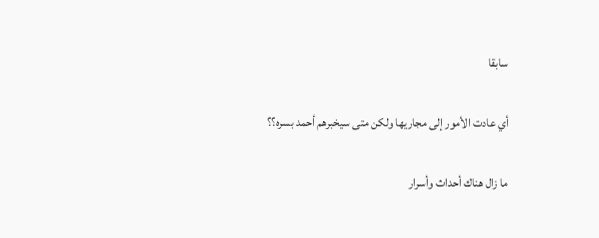سابقا

أي عادت الأمور إلى مجاريها ولكن متى سيخبرهم أحمد بسره؟؟

ما زال هناك أحداث وأسرار